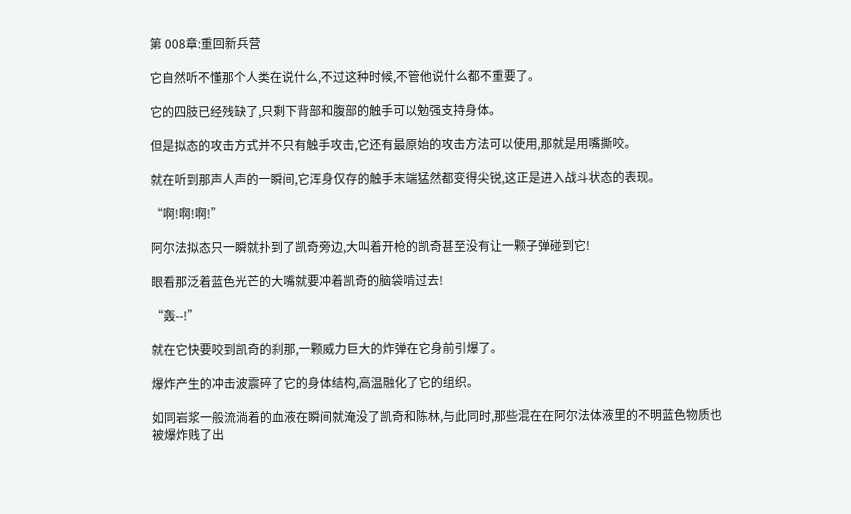第 008章:重回新兵营

它自然听不懂那个人类在说什么,不过这种时候,不管他说什么都不重要了。

它的四肢已经残缺了,只剩下背部和腹部的触手可以勉强支持身体。

但是拟态的攻击方式并不只有触手攻击,它还有最原始的攻击方法可以使用,那就是用嘴撕咬。

就在听到那声人声的一瞬间,它浑身仅存的触手末端猛然都变得尖锐,这正是进入战斗状态的表现。

“啊!啊!啊!”

阿尔法拟态只一瞬就扑到了凯奇旁边,大叫着开枪的凯奇甚至没有让一颗子弹碰到它!

眼看那泛着蓝色光芒的大嘴就要冲着凯奇的脑袋啃过去!

“轰--!”

就在它快要咬到凯奇的刹那,一颗威力巨大的炸弹在它身前引爆了。

爆炸产生的冲击波震碎了它的身体结构,高温融化了它的组织。

如同岩浆一般流淌着的血液在瞬间就淹没了凯奇和陈林,与此同时,那些混在在阿尔法体液里的不明蓝色物质也被爆炸贱了出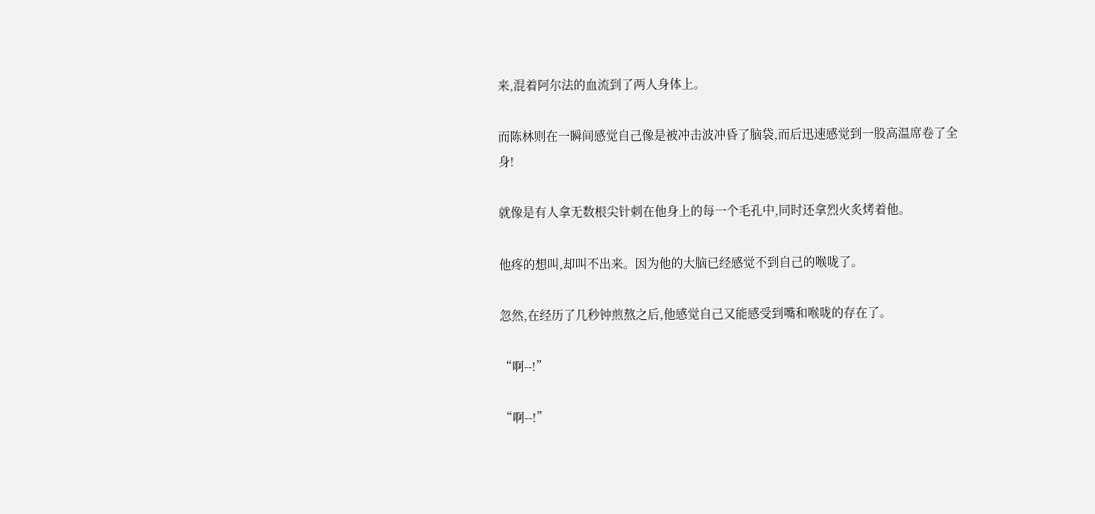来,混着阿尔法的血流到了两人身体上。

而陈林则在一瞬间感觉自己像是被冲击波冲昏了脑袋,而后迅速感觉到一股高温席卷了全身!

就像是有人拿无数根尖针刺在他身上的每一个毛孔中,同时还拿烈火炙烤着他。

他疼的想叫,却叫不出来。因为他的大脑已经感觉不到自己的喉咙了。

忽然,在经历了几秒钟煎熬之后,他感觉自己又能感受到嘴和喉咙的存在了。

“啊--!”

“啊--!”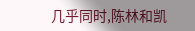几乎同时,陈林和凯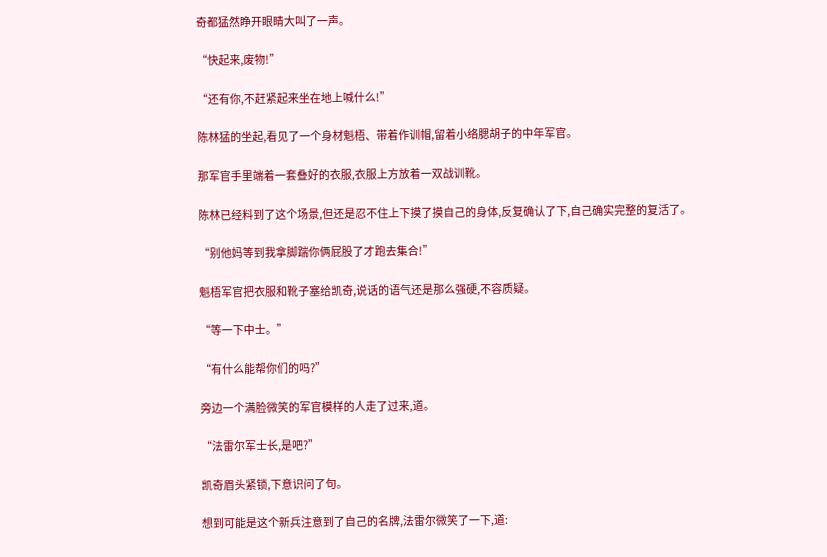奇都猛然睁开眼睛大叫了一声。

“快起来,废物!”

“还有你,不赶紧起来坐在地上喊什么!”

陈林猛的坐起,看见了一个身材魁梧、带着作训帽,留着小络腮胡子的中年军官。

那军官手里端着一套叠好的衣服,衣服上方放着一双战训靴。

陈林已经料到了这个场景,但还是忍不住上下摸了摸自己的身体,反复确认了下,自己确实完整的复活了。

“别他妈等到我拿脚踹你俩屁股了才跑去集合!”

魁梧军官把衣服和靴子塞给凯奇,说话的语气还是那么强硬,不容质疑。

“等一下中士。”

“有什么能帮你们的吗?”

旁边一个满脸微笑的军官模样的人走了过来,道。

“法雷尔军士长,是吧?”

凯奇眉头紧锁,下意识问了句。

想到可能是这个新兵注意到了自己的名牌,法雷尔微笑了一下,道: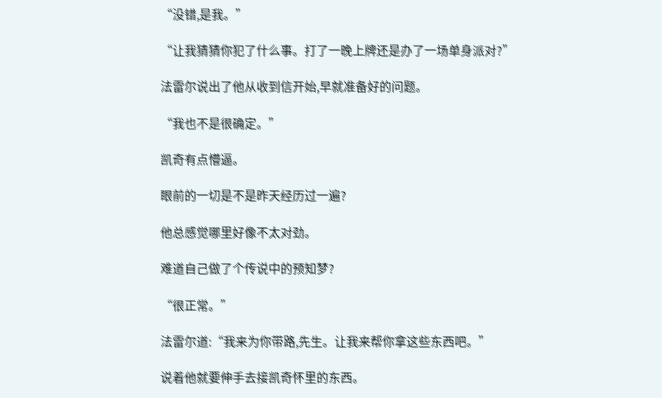“没错,是我。”

“让我猜猜你犯了什么事。打了一晚上牌还是办了一场单身派对?”

法雷尔说出了他从收到信开始,早就准备好的问题。

“我也不是很确定。”

凯奇有点懵逼。

眼前的一切是不是昨天经历过一遍?

他总感觉哪里好像不太对劲。

难道自己做了个传说中的预知梦?

“很正常。”

法雷尔道:“我来为你带路,先生。让我来帮你拿这些东西吧。”

说着他就要伸手去接凯奇怀里的东西。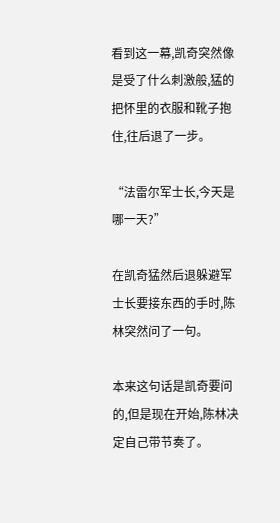看到这一幕,凯奇突然像是受了什么刺激般,猛的把怀里的衣服和靴子抱住,往后退了一步。

“法雷尔军士长,今天是哪一天?”

在凯奇猛然后退躲避军士长要接东西的手时,陈林突然问了一句。

本来这句话是凯奇要问的,但是现在开始,陈林决定自己带节奏了。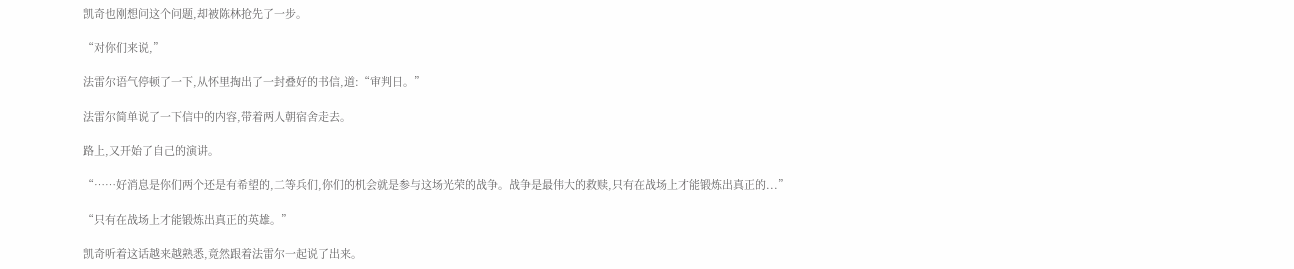凯奇也刚想问这个问题,却被陈林抢先了一步。

“对你们来说,”

法雷尔语气停顿了一下,从怀里掏出了一封叠好的书信,道:“审判日。”

法雷尔简单说了一下信中的内容,带着两人朝宿舍走去。

路上,又开始了自己的演讲。

“……好消息是你们两个还是有希望的,二等兵们,你们的机会就是参与这场光荣的战争。战争是最伟大的救赎,只有在战场上才能锻炼出真正的...”

“只有在战场上才能锻炼出真正的英雄。”

凯奇听着这话越来越熟悉,竟然跟着法雷尔一起说了出来。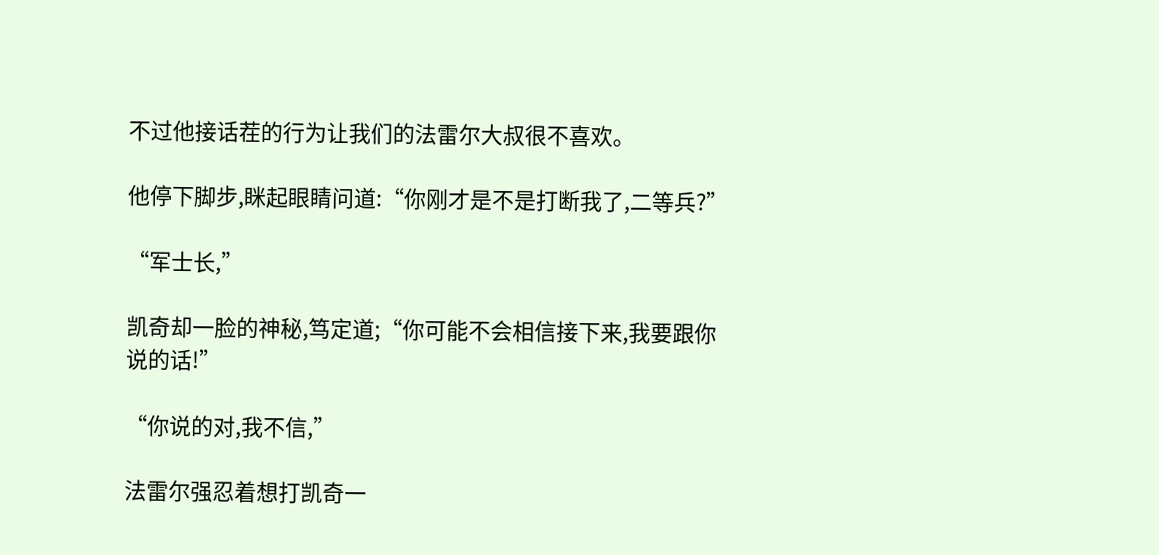不过他接话茬的行为让我们的法雷尔大叔很不喜欢。

他停下脚步,眯起眼睛问道:“你刚才是不是打断我了,二等兵?”

“军士长,”

凯奇却一脸的神秘,笃定道;“你可能不会相信接下来,我要跟你说的话!”

“你说的对,我不信,”

法雷尔强忍着想打凯奇一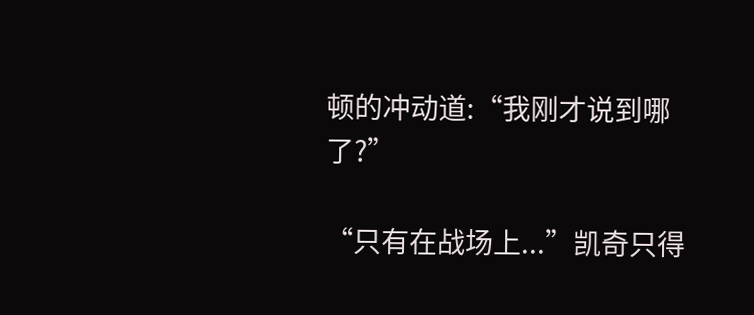顿的冲动道:“我刚才说到哪了?”

“只有在战场上...”凯奇只得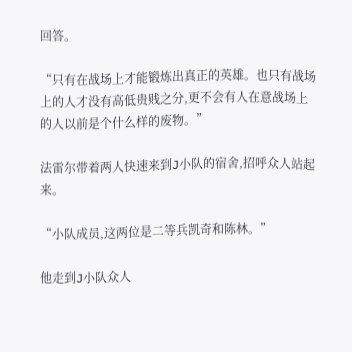回答。

“只有在战场上才能锻炼出真正的英雄。也只有战场上的人才没有高低贵贱之分,更不会有人在意战场上的人以前是个什么样的废物。”

法雷尔带着两人快速来到J小队的宿舍,招呼众人站起来。

“小队成员,这两位是二等兵凯奇和陈林。”

他走到J小队众人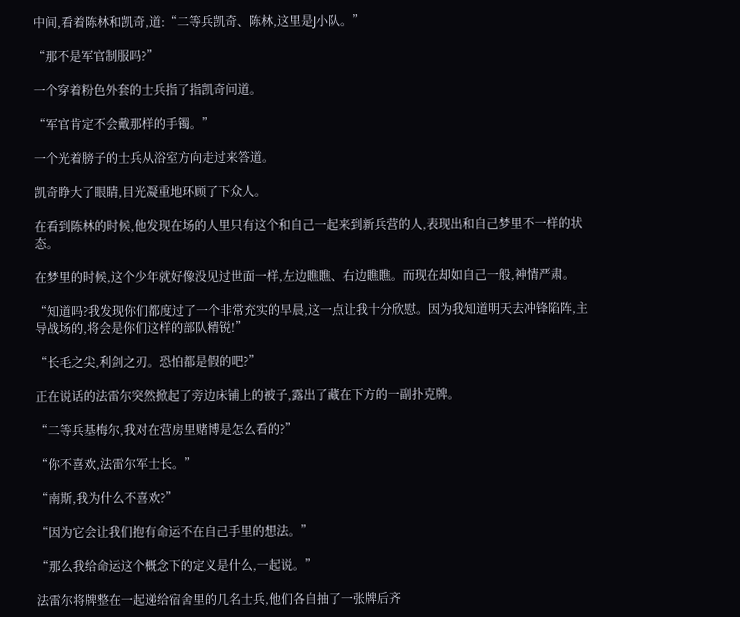中间,看着陈林和凯奇,道:“二等兵凯奇、陈林,这里是J小队。”

“那不是军官制服吗?”

一个穿着粉色外套的士兵指了指凯奇问道。

“军官肯定不会戴那样的手镯。”

一个光着膀子的士兵从浴室方向走过来答道。

凯奇睁大了眼睛,目光凝重地环顾了下众人。

在看到陈林的时候,他发现在场的人里只有这个和自己一起来到新兵营的人,表现出和自己梦里不一样的状态。

在梦里的时候,这个少年就好像没见过世面一样,左边瞧瞧、右边瞧瞧。而现在却如自己一般,神情严肃。

“知道吗?我发现你们都度过了一个非常充实的早晨,这一点让我十分欣慰。因为我知道明天去冲锋陷阵,主导战场的,将会是你们这样的部队精锐!”

“长毛之尖,利剑之刃。恐怕都是假的吧?”

正在说话的法雷尔突然掀起了旁边床铺上的被子,露出了藏在下方的一副扑克牌。

“二等兵基梅尔,我对在营房里赌博是怎么看的?”

“你不喜欢,法雷尔军士长。”

“南斯,我为什么不喜欢?”

“因为它会让我们抱有命运不在自己手里的想法。”

“那么我给命运这个概念下的定义是什么,一起说。”

法雷尔将牌整在一起递给宿舍里的几名士兵,他们各自抽了一张牌后齐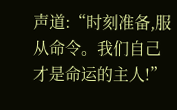声道:“时刻准备,服从命令。我们自己才是命运的主人!”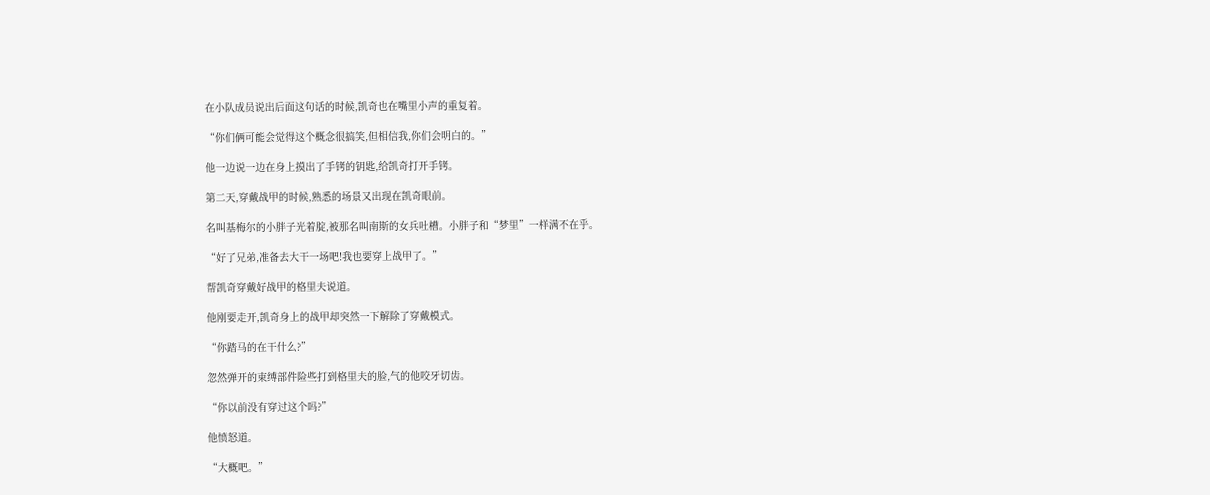在小队成员说出后面这句话的时候,凯奇也在嘴里小声的重复着。

“你们俩可能会觉得这个概念很搞笑,但相信我,你们会明白的。”

他一边说一边在身上摸出了手铐的钥匙,给凯奇打开手铐。

第二天,穿戴战甲的时候,熟悉的场景又出现在凯奇眼前。

名叫基梅尔的小胖子光着腚,被那名叫南斯的女兵吐槽。小胖子和“梦里”一样满不在乎。

“好了兄弟,准备去大干一场吧!我也要穿上战甲了。”

帮凯奇穿戴好战甲的格里夫说道。

他刚要走开,凯奇身上的战甲却突然一下解除了穿戴模式。

“你踏马的在干什么?”

忽然弹开的束缚部件险些打到格里夫的脸,气的他咬牙切齿。

“你以前没有穿过这个吗?”

他愤怒道。

“大概吧。”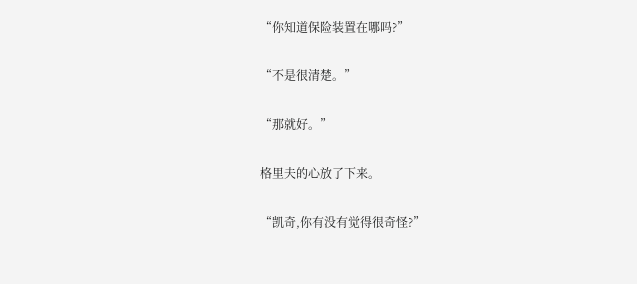“你知道保险装置在哪吗?”

“不是很清楚。”

“那就好。”

格里夫的心放了下来。

“凯奇,你有没有觉得很奇怪?”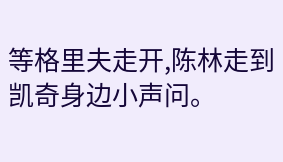等格里夫走开,陈林走到凯奇身边小声问。